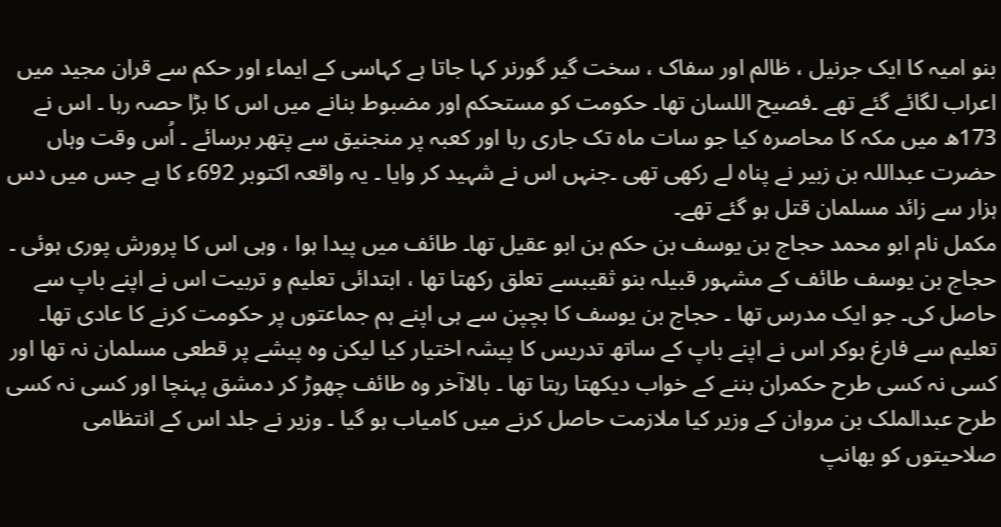بنو امیہ کا ایک جرنیل ، ظالم اور سفاک ، سخت گیر گورنر کہا جاتا ہے کہاسی کے ایماء اور حکم سے قران مجید میں اعراب لگائے گئے تھے ۔فصیح اللسان تھا۔ حکومت کو مستحکم اور مضبوط بنانے میں اس کا بڑا حصہ رہا ۔ اس نے 173ھ میں مکہ کا محاصرہ کیا جو سات ماہ تک جاری رہا اور کعبہ پر منجنیق سے پتھر برسائے ۔ اُس وقت وہاں حضرت عبداللہ بن زبیر نے پناہ لے رکھی تھی ۔جنہں اس نے شہید کر وایا ۔ یہ واقعہ اکتوبر 692ء کا ہے جس میں دس ہزار سے زائد مسلمان قتل ہو گئے تھے۔
مکمل نام ابو محمد حجاج بن یوسف بن حکم بن ابو عقیل تھا۔ طائف میں پیدا ہوا ، وہی اس کا پرورش پوری ہوئی ۔ حجاج بن یوسف طائف کے مشہور قبیلہ بنو ثقیبسے تعلق رکھتا تھا ، ابتدائی تعلیم و تربیت اس نے اپنے باپ سے حاصل کی۔ جو ایک مدرس تھا ۔ حجاج بن یوسف کا بچپن سے ہی اپنے ہم جماعتوں پر حکومت کرنے کا عادی تھا۔ تعلیم سے فارغ ہوکر اس نے اپنے باپ کے ساتھ تدریس کا پیشہ اختیار کیا لیکن وہ پیشے پر قطعی مسلمان نہ تھا اور کسی نہ کسی طرح حکمران بننے کے خواب دیکھتا رہتا تھا ۔ بالاآخر وہ طائف چھوڑ کر دمشق پہنچا اور کسی نہ کسی طرح عبدالملک بن مروان کے وزیر کیا ملازمت حاصل کرنے میں کامیاب ہو گیا ۔ وزیر نے جلد اس کے انتظامی صلاحیتوں کو بھانپ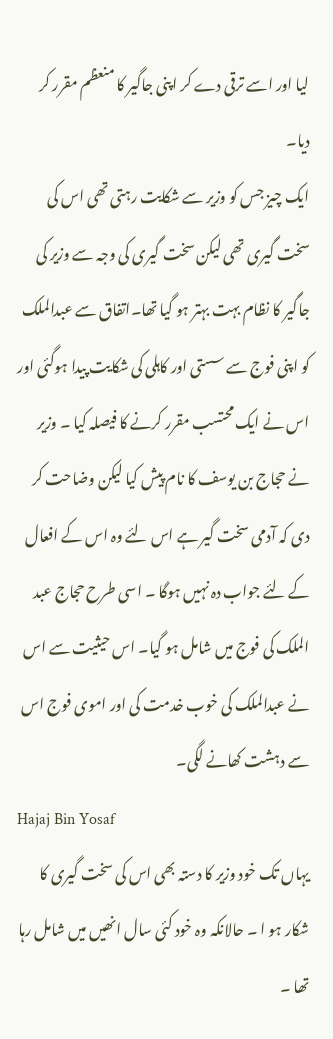لیا اور اسے ترقی دے کر اپنی جاگیر کا منعظم مقرر کر دیا۔
ایک چیز جس کو وزیر سے شکایت رہتی تھی اس کی سخت گیری تھی لیکن سخت گیری کی وجہ سے وزیر کی جاگیر کا نظام بہت بہتر ہو گیا تھا۔اتفاق سے عبدالملک کو اپنی فوج سے سستی اور کاہلی کی شکایت پیدا ہوگئی اور اس نے ایک محتسب مقرر کرنے کا فیصلہ کیا ۔ وزیر نے حجاج بن یوسف کا نام پیش کیا لیکن وضاحت کر دی کہ آدمی سخت گیر ہے اس لئے وہ اس کے افعال کے لئے جواب دہ نہیں ہوگا ۔ اسی طرح حجاج عبد الملک کی فوج میں شامل ہو گیا۔ اس حیثیت سے اس نے عبدالملک کی خوب خدمت کی اور اموی فوج اس سے دہشت کھانے لگی۔
Hajaj Bin Yosaf
یہاں تک خود وزیر کا دستہ بھی اس کی سخت گیری کا شکار ہو ا ۔ حالانکہ وہ خود کئی سال انھیں میں شامل رہا تھا ۔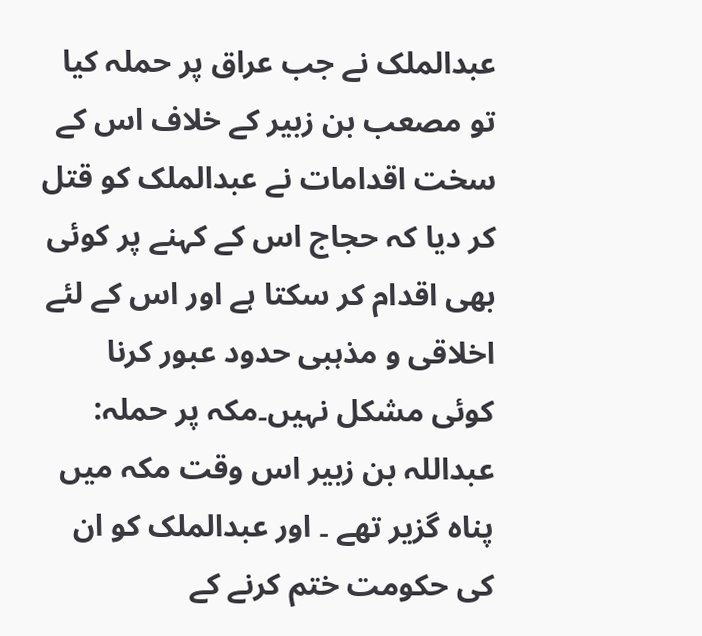عبدالملک نے جب عراق پر حملہ کیا تو مصعب بن زبیر کے خلاف اس کے سخت اقدامات نے عبدالملک کو قتل کر دیا کہ حجاج اس کے کہنے پر کوئی بھی اقدام کر سکتا ہے اور اس کے لئے اخلاقی و مذہبی حدود عبور کرنا کوئی مشکل نہیں۔مکہ پر حملہ: عبداللہ بن زبیر اس وقت مکہ میں پناہ گزیر تھے ۔ اور عبدالملک کو ان کی حکومت ختم کرنے کے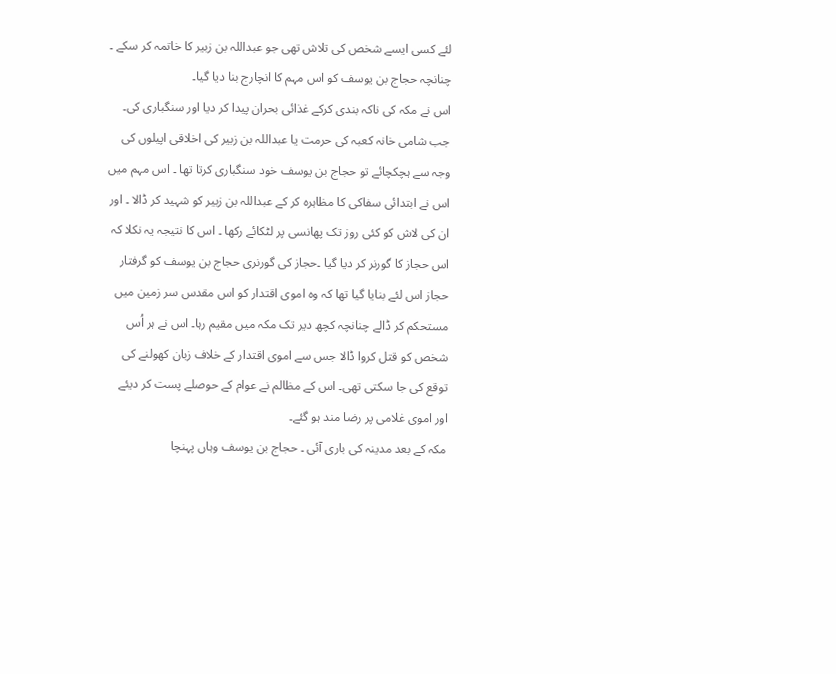لئے کسی ایسے شخص کی تلاش تھی جو عبداللہ بن زبیر کا خاتمہ کر سکے ۔ چنانچہ حجاج بن یوسف کو اس مہم کا انچارج بنا دیا گیا۔
اس نے مکہ کی ناکہ بندی کرکے غذائی بحران پیدا کر دیا اور سنگباری کی۔ جب شامی خانہ کعبہ کی حرمت یا عبداللہ بن زبیر کی اخلاقی اپیلوں کی وجہ سے ہچکچائے تو حجاج بن یوسف خود سنگباری کرتا تھا ۔ اس مہم میں اس نے ابتدائی سفاکی کا مظاہرہ کر کے عبداللہ بن زبیر کو شہید کر ڈالا ۔ اور ان کی لاش کو کئی روز تک پھانسی پر لٹکائے رکھا ۔ اس کا نتیجہ یہ نکلا کہ اس حجاز کا گورنر کر دیا گیا ۔حجاز کی گورنری حجاج بن یوسف کو گرفتار حجاز اس لئے بنایا گیا تھا کہ وہ اموی اقتدار کو اس مقدس سر زمین میں مستحکم کر ڈالے چنانچہ کچھ دیر تک مکہ میں مقیم رہا۔ اس نے ہر اُس شخص کو قتل کروا ڈالا جس سے اموی اقتدار کے خلاف زبان کھولنے کی توقع کی جا سکتی تھی۔ اس کے مظالم نے عوام کے حوصلے پست کر دیئے اور اموی غلامی پر رضا مند ہو گئے۔
مکہ کے بعد مدینہ کی باری آئی ۔ حجاج بن یوسف وہاں پہنچا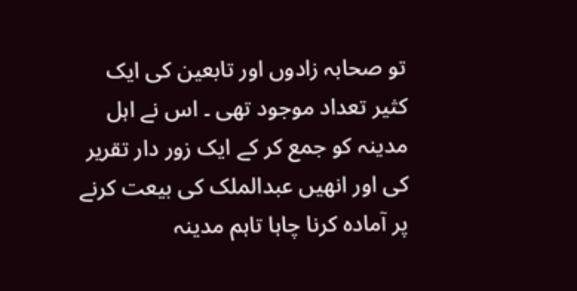تو صحابہ زادوں اور تابعین کی ایک کثیر تعداد موجود تھی ۔ اس نے اہل مدینہ کو جمع کر کے ایک زور دار تقریر کی اور انھیں عبدالملک کی بیعت کرنے پر آمادہ کرنا چاہا تاہم مدینہ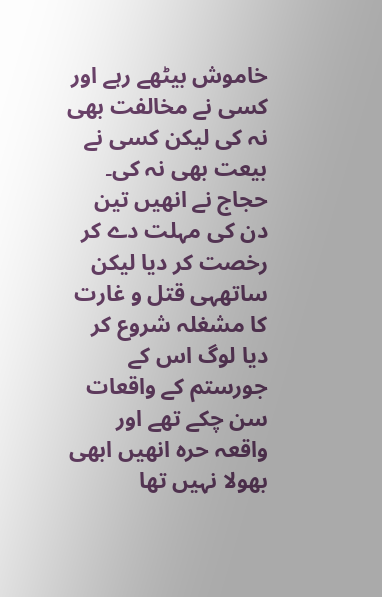خاموش بیٹھے رہے اور کسی نے مخالفت بھی نہ کی لیکن کسی نے بیعت بھی نہ کی۔ حجاج نے انھیں تین دن کی مہلت دے کر رخصت کر دیا لیکن ساتھہی قتل و غارت کا مشغلہ شروع کر دیا لوگ اس کے جورستم کے واقعات سن چکے تھے اور واقعہ حرہ انھیں ابھی بھولا نہیں تھا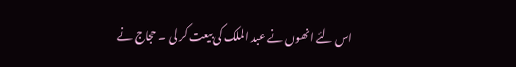اس لئے انھوں نے عبد الملک کی بیعت کر لی ۔ حجاج نے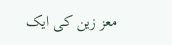معز زین کی ایک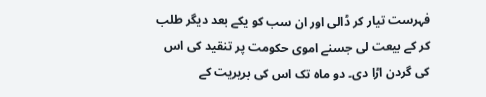فہرست تیار کر ڈالی اور ان سب کو یکے بعد دیگر طلب کر کے بیعت لی جسنے اموی حکومت پر تنقید کی اس کی گردن اڑا دی۔ دو ماہ تک اس کی بریریت کے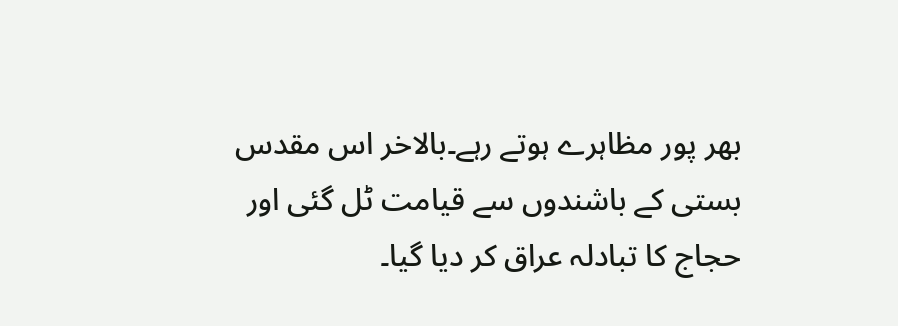بھر پور مظاہرے ہوتے رہے۔بالاخر اس مقدس بستی کے باشندوں سے قیامت ٹل گئی اور حجاج کا تبادلہ عراق کر دیا گیا۔